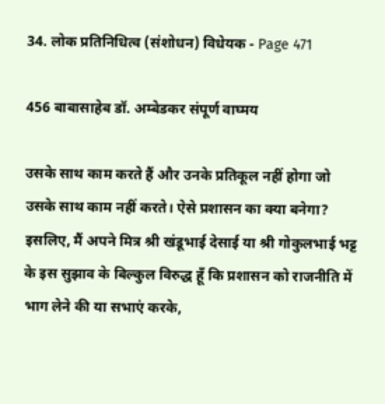34. लोक प्रतिनिधित्व (संशोधन) विधेयक - Page 471

456 बाबासाहेब डॉ. अम्बेडकर संपूर्ण वाघ्मय

उसके साथ काम करते हैं और उनके प्रतिकूल नहीं होगा जो उसके साथ काम नहीं करते। ऐसे प्रशासन का क्या बनेगा? इसलिए, मैं अपने मित्र श्री खंडूभाई देसाई या श्री गोकुलभाई भट्ट के इस सुझाव के बिल्कुल विरुद्ध हूँ कि प्रशासन को राजनीति में भाग लेने की या सभाएं करके,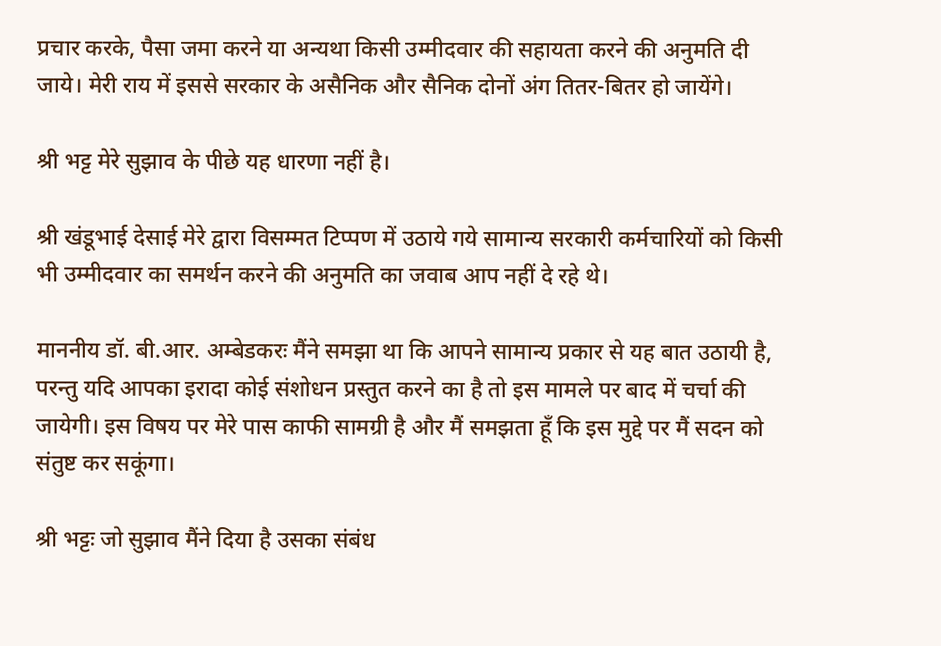प्रचार करके, पैसा जमा करने या अन्यथा किसी उम्मीदवार की सहायता करने की अनुमति दी जाये। मेरी राय में इससे सरकार के असैनिक और सैनिक दोनों अंग तितर-बितर हो जायेंगे।

श्री भट्ट मेरे सुझाव के पीछे यह धारणा नहीं है।

श्री खंडूभाई देसाई मेरे द्वारा विसम्मत टिप्पण में उठाये गये सामान्य सरकारी कर्मचारियों को किसी भी उम्मीदवार का समर्थन करने की अनुमति का जवाब आप नहीं दे रहे थे।

माननीय डॉ. बी.आर. अम्बेडकरः मैंने समझा था कि आपने सामान्य प्रकार से यह बात उठायी है, परन्तु यदि आपका इरादा कोई संशोधन प्रस्तुत करने का है तो इस मामले पर बाद में चर्चा की जायेगी। इस विषय पर मेरे पास काफी सामग्री है और मैं समझता हूँ कि इस मुद्दे पर मैं सदन को संतुष्ट कर सकूंगा।

श्री भट्टः जो सुझाव मैंने दिया है उसका संबंध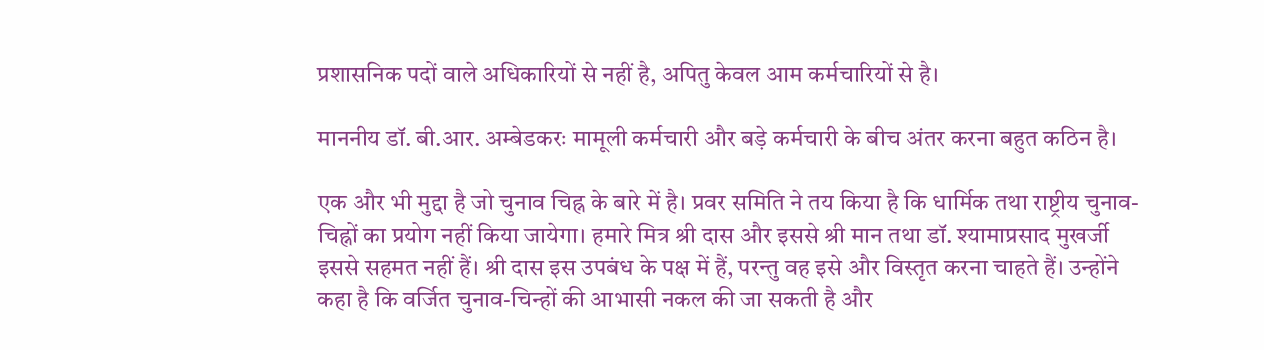प्रशासनिक पदों वाले अधिकारियों से नहीं है, अपितु केवल आम कर्मचारियों से है।

माननीय डॉ. बी.आर. अम्बेडकरः मामूली कर्मचारी और बड़े कर्मचारी के बीच अंतर करना बहुत कठिन है।

एक और भी मुद्दा है जो चुनाव चिह्न के बारे में है। प्रवर समिति ने तय किया है कि धार्मिक तथा राष्ट्रीय चुनाव-चिह्नों का प्रयोग नहीं किया जायेगा। हमारे मित्र श्री दास और इससे श्री मान तथा डॉ. श्यामाप्रसाद मुखर्जी इससे सहमत नहीं हैं। श्री दास इस उपबंध के पक्ष में हैं, परन्तु वह इसे और विस्तृत करना चाहते हैं। उन्होंने कहा है कि वर्जित चुनाव-चिन्हों की आभासी नकल की जा सकती है और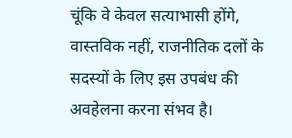चूंकि वे केवल सत्याभासी होंगे, वास्तविक नहीं, राजनीतिक दलों के सदस्यों के लिए इस उपबंध की अवहेलना करना संभव है।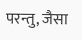परन्तु, जैसा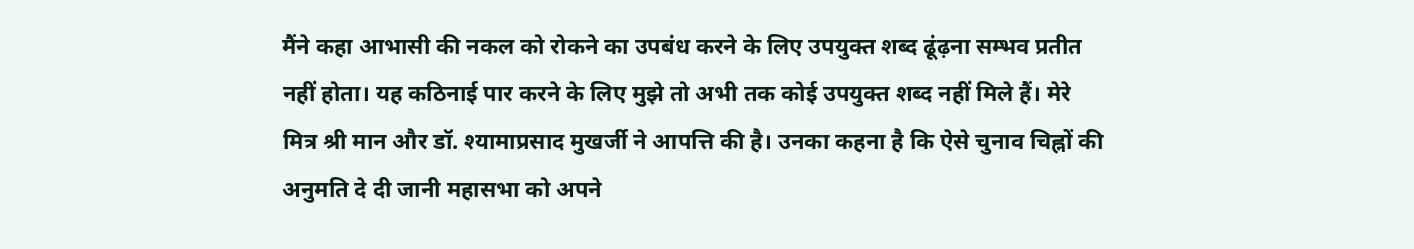मैंने कहा आभासी की नकल को रोकने का उपबंध करने के लिए उपयुक्त शब्द ढूंढ़ना सम्भव प्रतीत नहीं होता। यह कठिनाई पार करने के लिए मुझे तो अभी तक कोई उपयुक्त शब्द नहीं मिले हैं। मेरे मित्र श्री मान और डॉ. श्यामाप्रसाद मुखर्जी ने आपत्ति की है। उनका कहना है कि ऐसे चुनाव चिह्नों की अनुमति दे दी जानी महासभा को अपने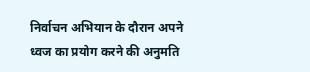निर्वाचन अभियान के दौरान अपने ध्वज का प्रयोग करने की अनुमति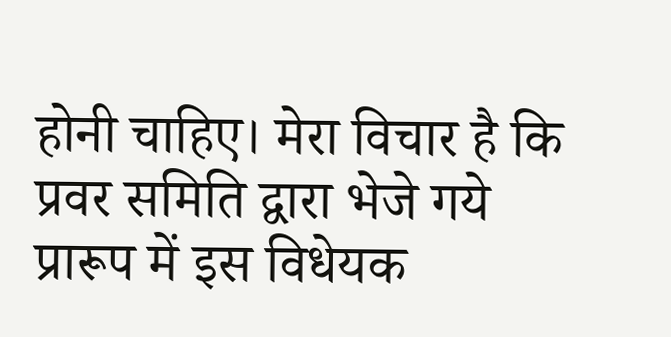होनी चाहिए। मेरा विचार है कि प्रवर समिति द्वारा भेजे गये प्रारूप में इस विधेयक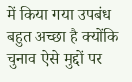में किया गया उपबंध बहुत अच्छा है क्योंकि चुनाव ऐसे मुद्दों पर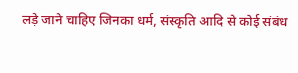लड़े जाने चाहिए जिनका धर्म, संस्कृति आदि से कोई संबंध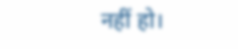नहीं हो।